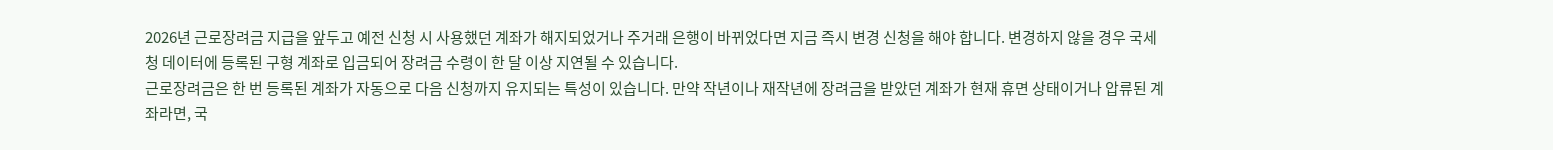2026년 근로장려금 지급을 앞두고 예전 신청 시 사용했던 계좌가 해지되었거나 주거래 은행이 바뀌었다면 지금 즉시 변경 신청을 해야 합니다. 변경하지 않을 경우 국세청 데이터에 등록된 구형 계좌로 입금되어 장려금 수령이 한 달 이상 지연될 수 있습니다.
근로장려금은 한 번 등록된 계좌가 자동으로 다음 신청까지 유지되는 특성이 있습니다. 만약 작년이나 재작년에 장려금을 받았던 계좌가 현재 휴면 상태이거나 압류된 계좌라면, 국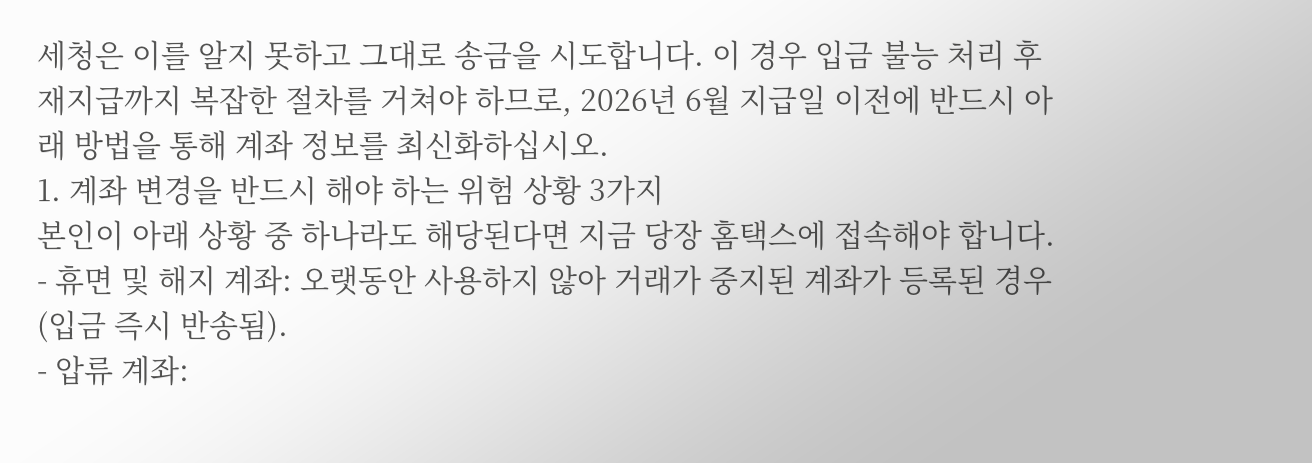세청은 이를 알지 못하고 그대로 송금을 시도합니다. 이 경우 입금 불능 처리 후 재지급까지 복잡한 절차를 거쳐야 하므로, 2026년 6월 지급일 이전에 반드시 아래 방법을 통해 계좌 정보를 최신화하십시오.
1. 계좌 변경을 반드시 해야 하는 위험 상황 3가지
본인이 아래 상황 중 하나라도 해당된다면 지금 당장 홈택스에 접속해야 합니다.
- 휴면 및 해지 계좌: 오랫동안 사용하지 않아 거래가 중지된 계좌가 등록된 경우 (입금 즉시 반송됨).
- 압류 계좌: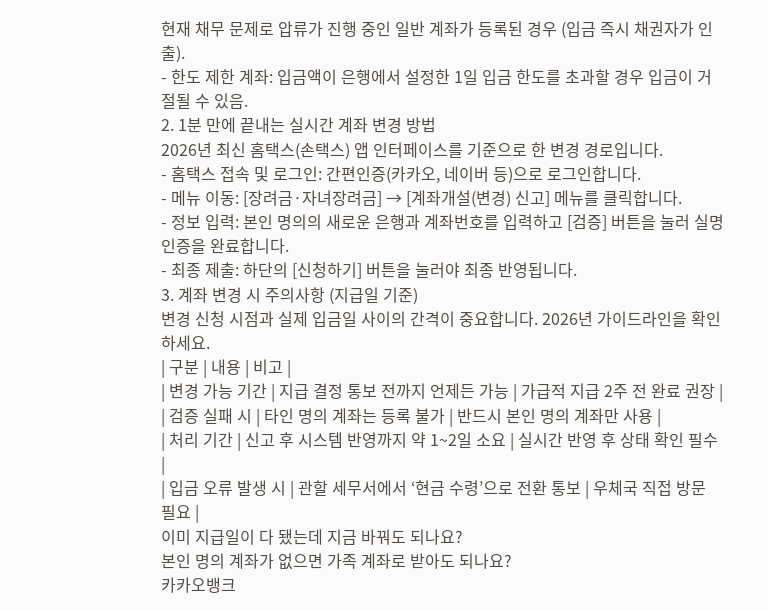현재 채무 문제로 압류가 진행 중인 일반 계좌가 등록된 경우 (입금 즉시 채권자가 인출).
- 한도 제한 계좌: 입금액이 은행에서 설정한 1일 입금 한도를 초과할 경우 입금이 거절될 수 있음.
2. 1분 만에 끝내는 실시간 계좌 변경 방법
2026년 최신 홈택스(손택스) 앱 인터페이스를 기준으로 한 변경 경로입니다.
- 홈택스 접속 및 로그인: 간편인증(카카오, 네이버 등)으로 로그인합니다.
- 메뉴 이동: [장려금·자녀장려금] → [계좌개설(변경) 신고] 메뉴를 클릭합니다.
- 정보 입력: 본인 명의의 새로운 은행과 계좌번호를 입력하고 [검증] 버튼을 눌러 실명 인증을 완료합니다.
- 최종 제출: 하단의 [신청하기] 버튼을 눌러야 최종 반영됩니다.
3. 계좌 변경 시 주의사항 (지급일 기준)
변경 신청 시점과 실제 입금일 사이의 간격이 중요합니다. 2026년 가이드라인을 확인하세요.
| 구분 | 내용 | 비고 |
| 변경 가능 기간 | 지급 결정 통보 전까지 언제든 가능 | 가급적 지급 2주 전 완료 권장 |
| 검증 실패 시 | 타인 명의 계좌는 등록 불가 | 반드시 본인 명의 계좌만 사용 |
| 처리 기간 | 신고 후 시스템 반영까지 약 1~2일 소요 | 실시간 반영 후 상태 확인 필수 |
| 입금 오류 발생 시 | 관할 세무서에서 ‘현금 수령’으로 전환 통보 | 우체국 직접 방문 필요 |
이미 지급일이 다 됐는데 지금 바꿔도 되나요?
본인 명의 계좌가 없으면 가족 계좌로 받아도 되나요?
카카오뱅크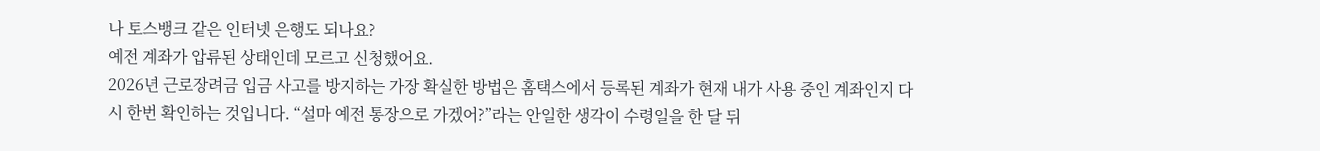나 토스뱅크 같은 인터넷 은행도 되나요?
예전 계좌가 압류된 상태인데 모르고 신청했어요.
2026년 근로장려금 입금 사고를 방지하는 가장 확실한 방법은 홈택스에서 등록된 계좌가 현재 내가 사용 중인 계좌인지 다시 한번 확인하는 것입니다. “설마 예전 통장으로 가겠어?”라는 안일한 생각이 수령일을 한 달 뒤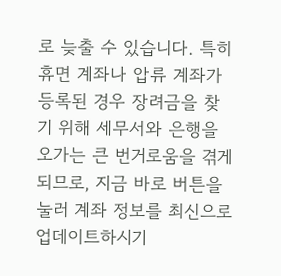로 늦출 수 있습니다. 특히 휴면 계좌나 압류 계좌가 등록된 경우 장려금을 찾기 위해 세무서와 은행을 오가는 큰 번거로움을 겪게 되므로, 지금 바로 버튼을 눌러 계좌 정보를 최신으로 업데이트하시기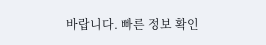바랍니다. 빠른 정보 확인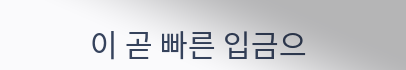이 곧 빠른 입금으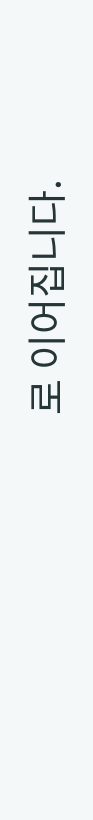로 이어집니다.